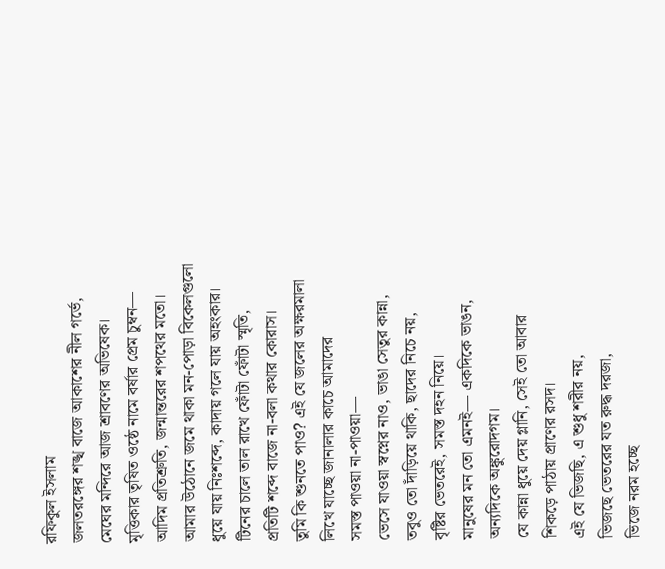রফিকুল ইসলাম
জলতরঙ্গের শঙ্খ বাজে আকাশের নীল গর্ভে,
মেঘের মন্দিরে আজ শ্রাবণের অভিষেক।
মৃত্তিকার তৃষিত ওষ্ঠে নামে বর্ষার প্রেম চুম্বন—
আদিম প্রতিশ্রুতি, জন্মান্তরের শপথের মতো।
আমার উঠোনে জমে থাকা মন-পোড়া বিকেলগুলো
ধুয়ে যায় নিঃশব্দে, কাদায় গলে যায় অহংকার।
টিনের চালে তাল রাখে ফোঁটা ফোঁটা স্মৃতি,
প্রতিটি শব্দে বাজে না-বলা কথার কোরাস।
তুমি কি শুনতে পাও? এই যে জলের অক্ষরমালা
লিখে যাচ্ছে জানালার কাচে আমাদের
সমস্ত পাওয়া না-পাওয়া—
ভেসে যাওয়া স্বপ্নের নাও, ভাঙা সেতুর কান্না,
তবুও তো দাঁড়িয়ে থাকি, ছাদের নিচে নয়,
বৃষ্টির ভেতরেই, সমস্ত দহন নিয়ে।
মানুষের মন তো এমনই— একদিকে ভাঙন,
অন্যদিকে অঙ্কুরোদগম।
যে কান্না ধুয়ে দেয় গ্লানি, সেই তো আবার
শিকড়ে পাঠায় প্রাণের রসদ।
এই যে ভিজছি, এ শুধু শরীর নয়,
ভিজছে ভেতরের যত রুদ্ধ দরজা,
ভিজে নরম হচ্ছে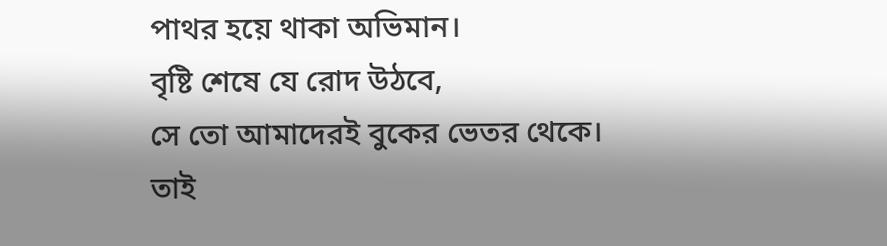পাথর হয়ে থাকা অভিমান।
বৃষ্টি শেষে যে রোদ উঠবে,
সে তো আমাদেরই বুকের ভেতর থেকে।
তাই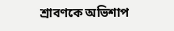শ্রাবণকে অভিশাপ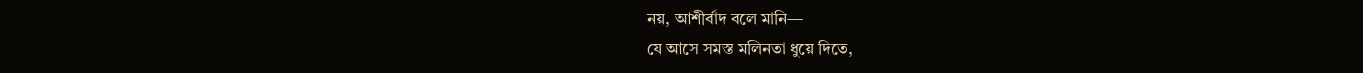নয়, আশীর্বাদ বলে মানি—
যে আসে সমস্ত মলিনতা ধুয়ে দিতে,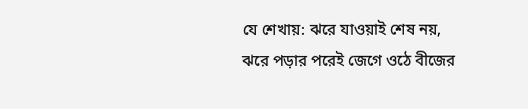যে শেখায়: ঝরে যাওয়াই শেষ নয়,
ঝরে পড়ার পরেই জেগে ওঠে বীজের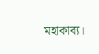মহাকাব্য।